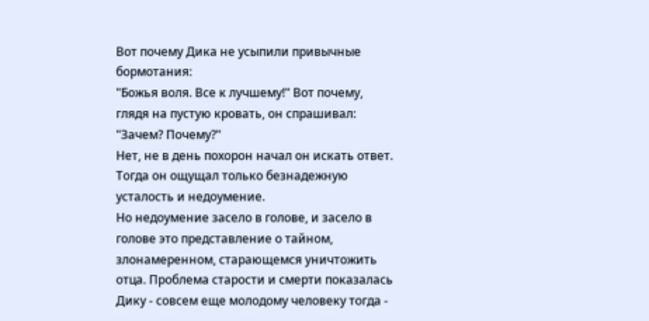Вот почему Дика не усыпили привычные бормотания:
"Божья воля. Все к лучшему!" Вот почему, глядя на пустую кровать, он спрашивал: "Зачем? Почему?"
Нет, не в день похорон начал он искать ответ. Тогда он ощущал только безнадежную усталость и недоумение.
Но недоумение засело в голове, и засело в голове это представление о тайном, злонамеренном, старающемся уничтожить отца. Проблема старости и смерти показалась Дику - совсем еще молодому человеку тогда -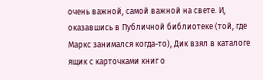очень важной, самой важной на свете. И, оказавшись в Публичной библиотеке (той, где Маркс занимался когда-то), Дик взял в каталоге ящик с карточками книг о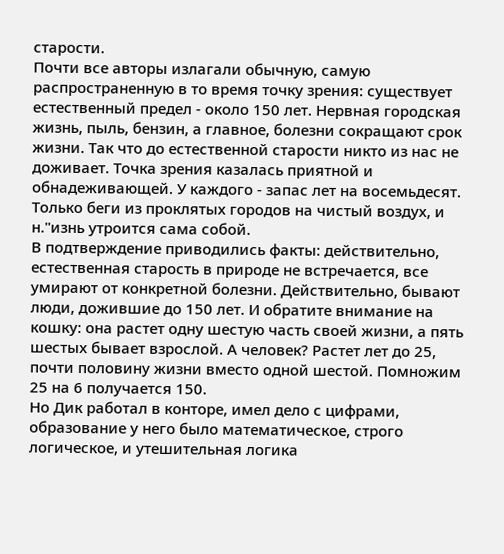старости.
Почти все авторы излагали обычную, самую распространенную в то время точку зрения: существует естественный предел - около 150 лет. Нервная городская жизнь, пыль, бензин, а главное, болезни сокращают срок жизни. Так что до естественной старости никто из нас не доживает. Точка зрения казалась приятной и обнадеживающей. У каждого - запас лет на восемьдесят. Только беги из проклятых городов на чистый воздух, и н."изнь утроится сама собой.
В подтверждение приводились факты: действительно, естественная старость в природе не встречается, все умирают от конкретной болезни. Действительно, бывают люди, дожившие до 150 лет. И обратите внимание на кошку: она растет одну шестую часть своей жизни, а пять шестых бывает взрослой. А человек? Растет лет до 25, почти половину жизни вместо одной шестой. Помножим 25 на 6 получается 150.
Но Дик работал в конторе, имел дело с цифрами, образование у него было математическое, строго логическое, и утешительная логика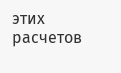этих расчетов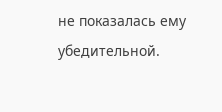не показалась ему убедительной.